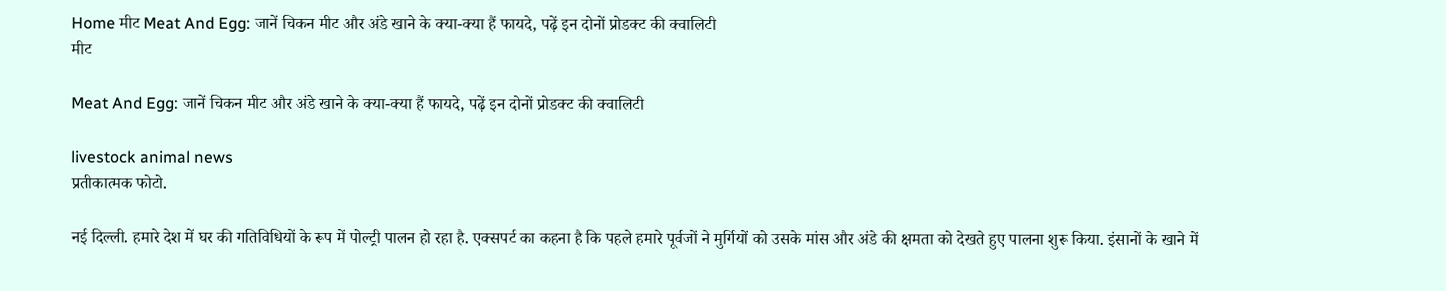Home मीट Meat And Egg: जानें चिकन मीट और अंडे खाने के क्या-क्या हैं फायदे, पढ़ें इन दोनों प्रोडक्ट की क्वालिटी
मीट

Meat And Egg: जानें चिकन मीट और अंडे खाने के क्या-क्या हैं फायदे, पढ़ें इन दोनों प्रोडक्ट की क्वालिटी

livestock animal news
प्रतीकात्मक फोटो.

नई दिल्ली. हमारे देश में घर की गतिविधियों के रूप में पोल्ट्री पालन हो रहा है. एक्सपर्ट का कहना है कि पहले हमारे पूर्वजों ने मुर्गियों को उसके मांस और अंडे की क्षमता को देखते हुए पालना शुरू किया. इंसानों के खाने में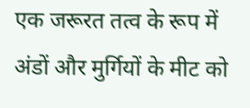एक जरूरत तत्व के रूप में अंडों और मुर्गियों के मीट को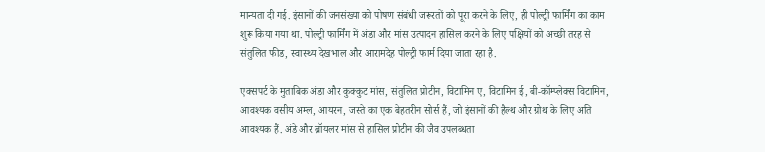मान्यता दी गई. इंसानों की जनसंख्या को पोषण संबंधी जरूरतों को पूरा करने के लिए, ही पोल्ट्री फार्मिंग का काम शुरू किया गया था. पोल्ट्री फार्मिंग में अंडा और मांस उत्पादन हासिल करने के लिए पक्षियों को अच्छी तरह से संतुलित फीड, स्वास्थ्य देखभाल और आरामदेह पोल्ट्री फार्म दिया जाता रहा है.

एक्सपर्ट के मुताबिक अंडा और कुक्कुट मांस, संतुलित प्रोटीन, विटामिन ए, विटामिन ई, बी-कॉम्प्लेक्स विटामिन, आवश्यक वसीय अम्ल, आयरन, जस्ते का एक बेहतरीन सोर्स हैं, जो इंसानों की हैल्थ और ग्रोथ के लिए अति आवश्यक हैं. अंडे और ब्रॉयलर मांस से हासिल प्रोटीन की जैव उपलब्धता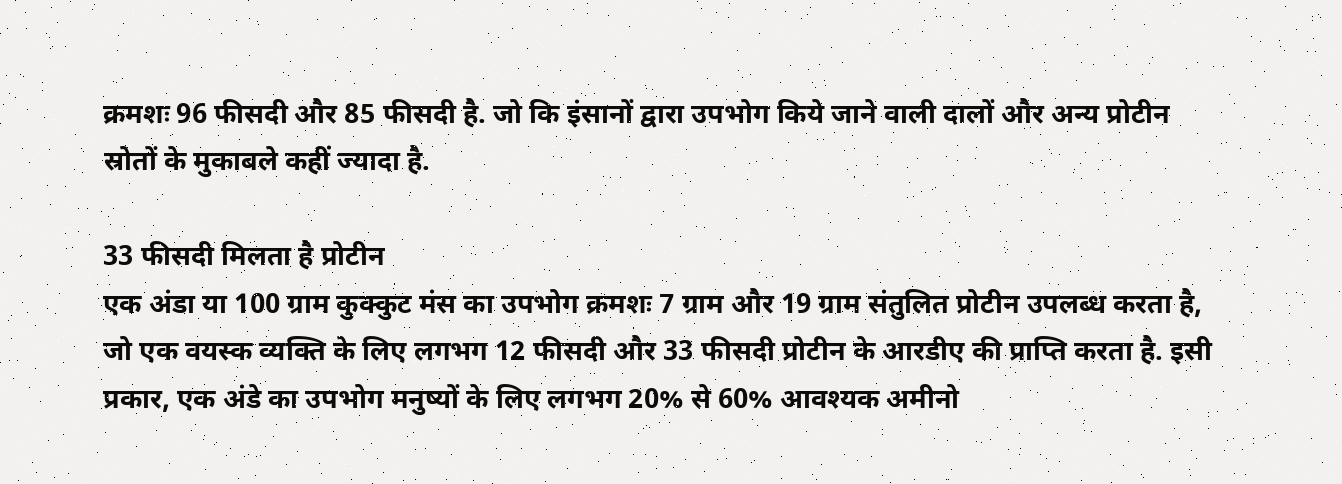क्रमशः 96 फीसदी और 85 फीसदी है. जो कि इंसानों द्वारा उपभोग किये जाने वाली दालों और अन्य प्रोटीन स्रोतों के मुकाबले कहीं ज्यादा है.

33 फीसदी मिलता है प्रोटीन
एक अंडा या 100 ग्राम कुक्कुट मंस का उपभोग क्रमशः 7 ग्राम और 19 ग्राम संतुलित प्रोटीन उपलब्ध करता है, जो एक वयस्क व्यक्ति के लिए लगभग 12 फीसदी और 33 फीसदी प्रोटीन के आरडीए की प्राप्ति करता है. इसी प्रकार, एक अंडे का उपभोग मनुष्यों के लिए लगभग 20% से 60% आवश्यक अमीनो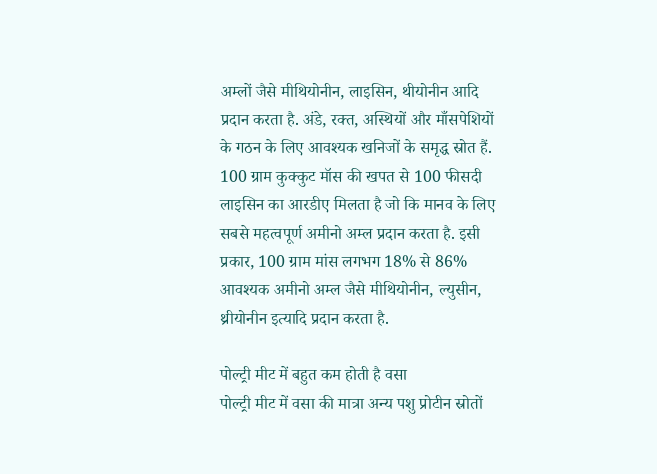अम्लों जैसे मीथियोनीन, लाइसिन, थीयोनीन आदि प्रदान करता है. अंडे, रक्त, अस्थियों और माँसपेशियों के गठन के लिए आवश्यक खनिजों के समृद्ध स्रोत हैं. 100 ग्राम कुक्कुट मॉस की खपत से 100 फीसदी लाइसिन का आरडीए मिलता है जो कि मानव के लिए सबसे महत्वपूर्ण अमीनो अम्ल प्रदान करता है. इसी प्रकार, 100 ग्राम मांस लगभग 18% से 86% आवश्यक अमीनो अम्ल जैसे मीथियोनीन, ल्युसीन, थ्रीयोनीन इत्यादि प्रदान करता है.

पोल्ट्री मीट में बहुत कम होती है वसा
पोल्ट्री मीट में वसा की मात्रा अन्य पशु प्रोटीन स्रोतों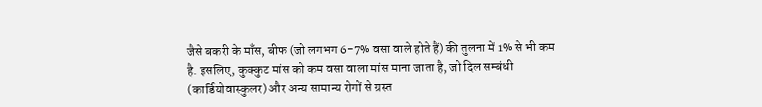जैसे बकरी के माँस, बीफ (जो लगभग 6-7% वसा वाले होते हैं) की तुलना में 1% से भी कम है. इसलिए, कुक्कुट मांस को कम वसा वाला मांस माना जाता है, जो दिल सम्बंधी (कार्डियोवास्कुलर) और अन्य सामान्य रोगों से ग्रस्त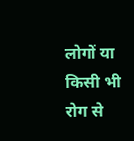लोगों या किसी भी रोग से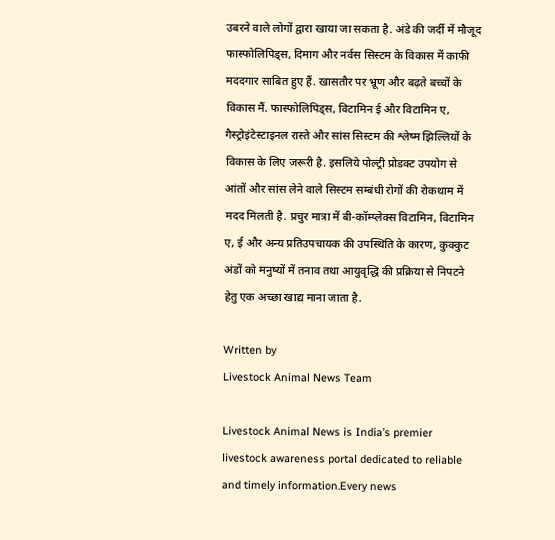उबरने वाले लोगों ‌द्वारा खाया जा सकता है. अंडे की जर्दी में मौजूद फास्फोलिपिड्स, दिमाग और नर्वस सिस्टम के विकास में काफी मददगार साबित हुए हैं. खासतौर पर भ्रूण और बढ़ते बच्चों के विकास मैं. फास्फोलिपिड्स, विटामिन ई और विटामिन ए, गैस्ट्रोइंटेस्टाइनल रास्ते और सांस सिस्टम की श्लेष्म झिल्लियों के विकास के लिए जरूरी है. इसलिये पोल्ट्री प्रोडक्ट उपयोग से आंतों और सांस लेने वाले सिस्टम सम्बंधी रोगों की रोकथाम में मदद मिलती है. प्रचुर मात्रा में बी-कॉम्प्लेक्स विटामिन, विटामिन ए, ई और अन्य प्रतिउपचायक की उपस्थिति के कारण, कुक्कुट अंडों को मनुष्यों में तनाव तथा आयुवृद्धि की प्रक्रिया से निपटने हेतु एक अच्छा खाद्य माना जाता है.

Written by
Livestock Animal News Team

Livestock Animal News is India’s premier livestock awareness portal dedicated to reliable and timely information.Every news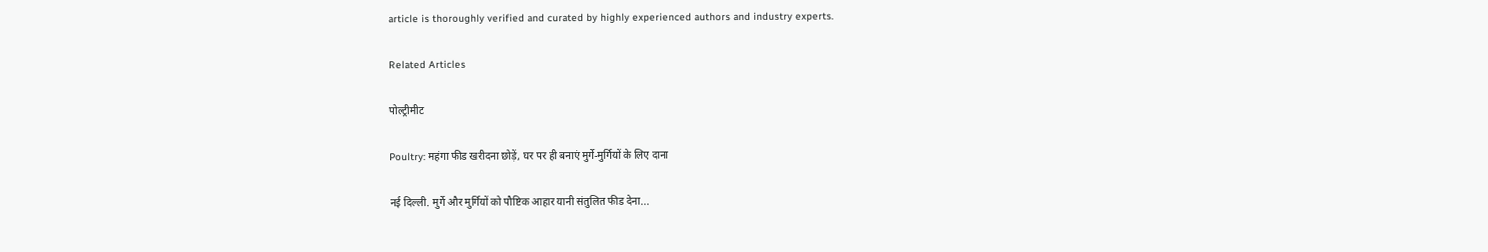article is thoroughly verified and curated by highly experienced authors and industry experts.

Related Articles

पोल्ट्रीमीट

Poultry: महंगा फीड खरीदना छोड़ें, घर पर ही बनाएं मुर्गे-मुर्गियों के लिए दाना

नई दिल्ली. मुर्गे और मुर्गियों को पौष्टिक आहार यानी संतुलित फीड देना...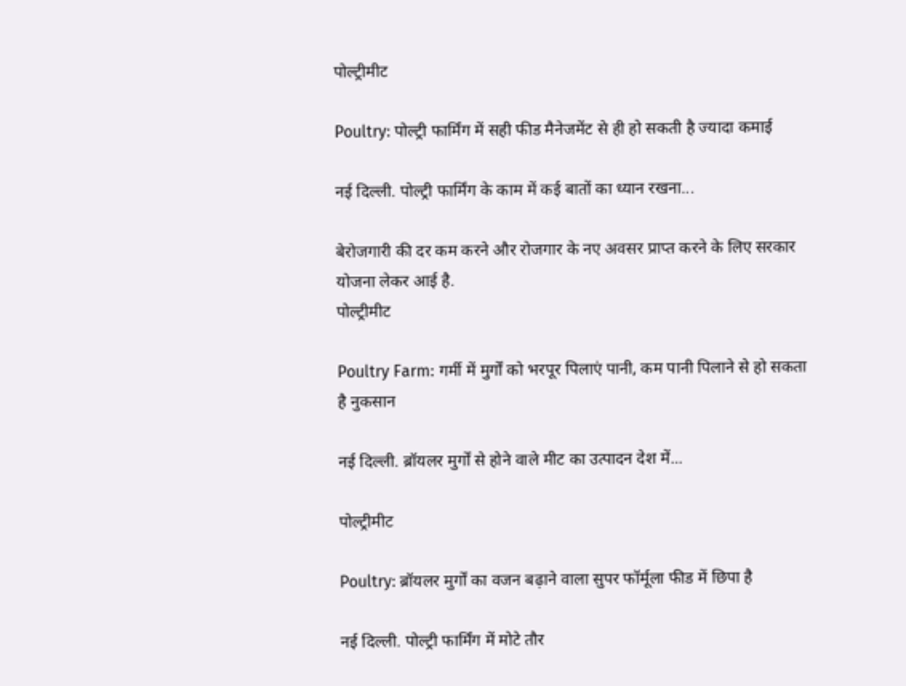पोल्ट्रीमीट

Poultry: पोल्ट्री फार्मिंग में सही फीड मैनेजमेंट से ही हो सकती है ज्यादा कमाई

नई दिल्ली. पोल्ट्री फार्मिंग के काम में कई बातों का ध्यान रखना...

बेरोजगारी की दर कम करने और रोजगार के नए अवसर प्राप्त करने के लिए सरकार योजना लेकर आई है.
पोल्ट्रीमीट

Poultry Farm: गर्मी में मुर्गों को भरपूर पिलाएं पानी, कम पानी पिलाने से हो सकता है नुकसान

नई दिल्ली. ब्रॉयलर मुर्गों से होने वाले मीट का उत्पादन देश में...

पोल्ट्रीमीट

Poultry: ब्रॉयलर मुर्गों का वजन बढ़ाने वाला सुपर फॉर्मूला फीड में छिपा है

नई दिल्ली. पोल्ट्री फार्मिंग में मोटे तौर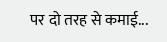पर दो तरह से कमाई...